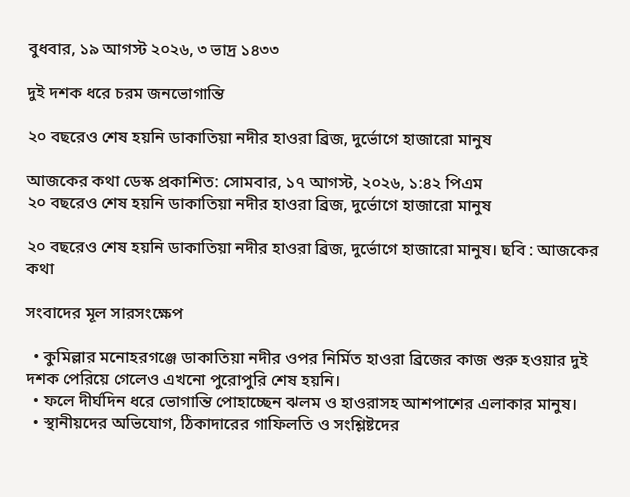বুধবার, ১৯ আগস্ট ২০২৬, ৩ ভাদ্র ১৪৩৩

দুই দশক ধরে চরম জনভোগান্তি

২০ বছরেও শেষ হয়নি ডাকাতিয়া নদীর হাওরা ব্রিজ, দুর্ভোগে হাজারো মানুষ

আজকের কথা ডেস্ক প্রকাশিত: সোমবার, ১৭ আগস্ট, ২০২৬, ১:৪২ পিএম
২০ বছরেও শেষ হয়নি ডাকাতিয়া নদীর হাওরা ব্রিজ, দুর্ভোগে হাজারো মানুষ

২০ বছরেও শেষ হয়নি ডাকাতিয়া নদীর হাওরা ব্রিজ, দুর্ভোগে হাজারো মানুষ। ছবি : আজকের কথা

সংবাদের মূল সারসংক্ষেপ

  • কুমিল্লার মনোহরগঞ্জে ডাকাতিয়া নদীর ওপর নির্মিত হাওরা ব্রিজের কাজ শুরু হওয়ার দুই দশক পেরিয়ে গেলেও এখনো পুরোপুরি শেষ হয়নি।
  • ফলে দীর্ঘদিন ধরে ভোগান্তি পোহাচ্ছেন ঝলম ও হাওরাসহ আশপাশের এলাকার মানুষ।
  • স্থানীয়দের অভিযোগ, ঠিকাদারের গাফিলতি ও সংশ্লিষ্টদের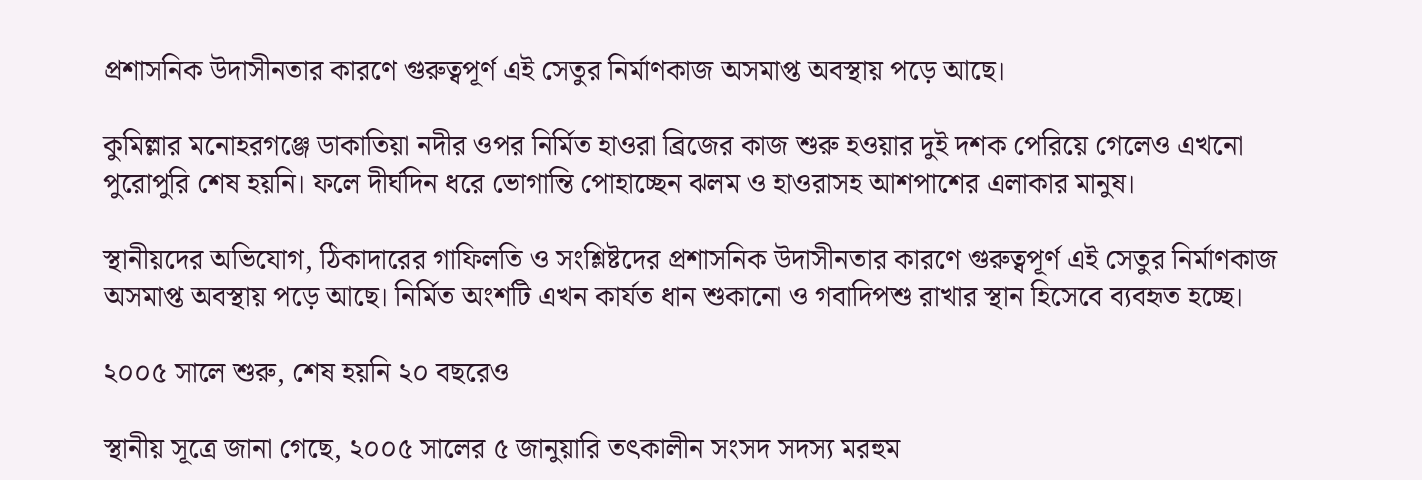প্রশাসনিক উদাসীনতার কারণে গুরুত্বপূর্ণ এই সেতুর নির্মাণকাজ অসমাপ্ত অবস্থায় পড়ে আছে।

কুমিল্লার মনোহরগঞ্জে ডাকাতিয়া নদীর ওপর নির্মিত হাওরা ব্রিজের কাজ শুরু হওয়ার দুই দশক পেরিয়ে গেলেও এখনো পুরোপুরি শেষ হয়নি। ফলে দীর্ঘদিন ধরে ভোগান্তি পোহাচ্ছেন ঝলম ও হাওরাসহ আশপাশের এলাকার মানুষ।

স্থানীয়দের অভিযোগ, ঠিকাদারের গাফিলতি ও সংশ্লিষ্টদের প্রশাসনিক উদাসীনতার কারণে গুরুত্বপূর্ণ এই সেতুর নির্মাণকাজ অসমাপ্ত অবস্থায় পড়ে আছে। নির্মিত অংশটি এখন কার্যত ধান শুকানো ও গবাদিপশু রাখার স্থান হিসেবে ব্যবহৃত হচ্ছে।

২০০৫ সালে শুরু, শেষ হয়নি ২০ বছরেও

স্থানীয় সূত্রে জানা গেছে, ২০০৫ সালের ৫ জানুয়ারি তৎকালীন সংসদ সদস্য মরহুম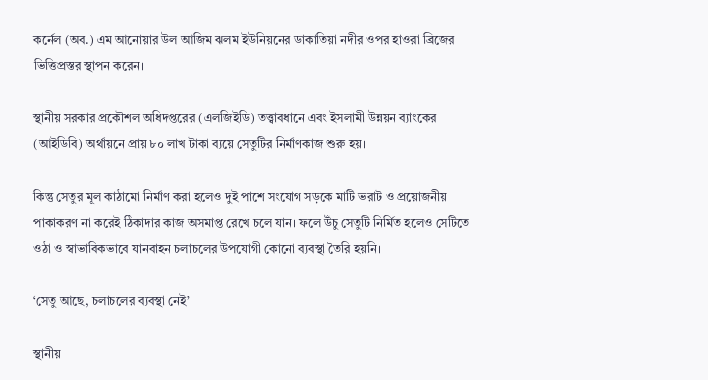কর্নেল (অব.) এম আনোয়ার উল আজিম ঝলম ইউনিয়নের ডাকাতিয়া নদীর ওপর হাওরা ব্রিজের ভিত্তিপ্রস্তর স্থাপন করেন।

স্থানীয় সরকার প্রকৌশল অধিদপ্তরের (এলজিইডি) তত্ত্বাবধানে এবং ইসলামী উন্নয়ন ব্যাংকের (আইডিবি) অর্থায়নে প্রায় ৮০ লাখ টাকা ব্যয়ে সেতুটির নির্মাণকাজ শুরু হয়।

কিন্তু সেতুর মূল কাঠামো নির্মাণ করা হলেও দুই পাশে সংযোগ সড়কে মাটি ভরাট ও প্রয়োজনীয় পাকাকরণ না করেই ঠিকাদার কাজ অসমাপ্ত রেখে চলে যান। ফলে উঁচু সেতুটি নির্মিত হলেও সেটিতে ওঠা ও স্বাভাবিকভাবে যানবাহন চলাচলের উপযোগী কোনো ব্যবস্থা তৈরি হয়নি।

‘সেতু আছে, চলাচলের ব্যবস্থা নেই’

স্থানীয়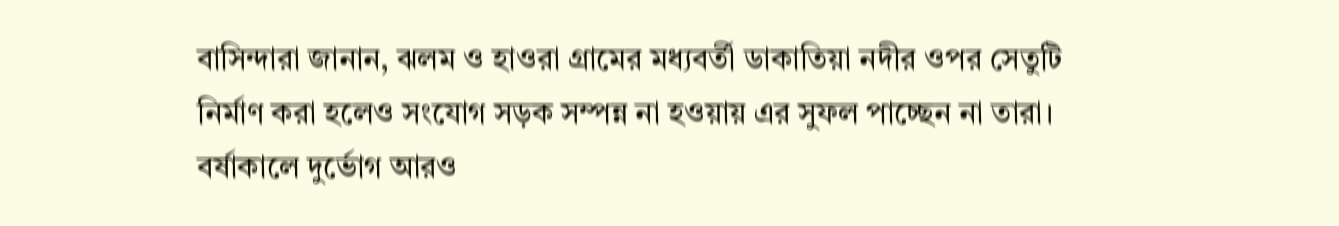বাসিন্দারা জানান, ঝলম ও হাওরা গ্রামের মধ্যবর্তী ডাকাতিয়া নদীর ওপর সেতুটি নির্মাণ করা হলেও সংযোগ সড়ক সম্পন্ন না হওয়ায় এর সুফল পাচ্ছেন না তারা। বর্ষাকালে দুর্ভোগ আরও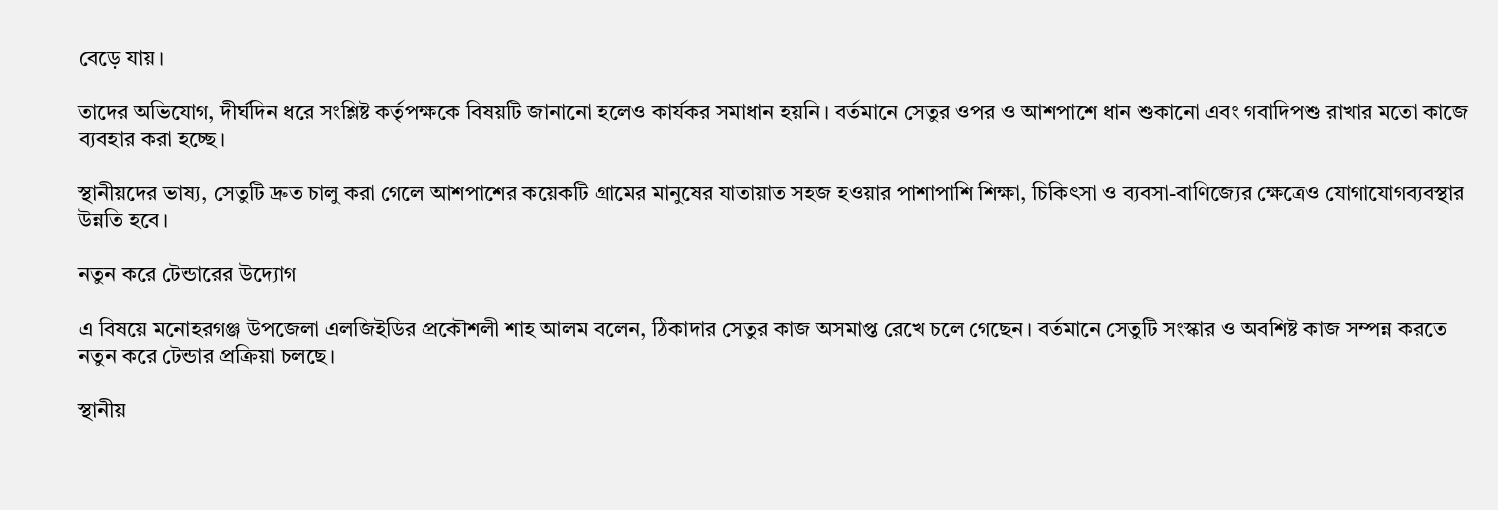বেড়ে যায়।

তাদের অভিযোগ, দীর্ঘদিন ধরে সংশ্লিষ্ট কর্তৃপক্ষকে বিষয়টি জানানো হলেও কার্যকর সমাধান হয়নি। বর্তমানে সেতুর ওপর ও আশপাশে ধান শুকানো এবং গবাদিপশু রাখার মতো কাজে ব্যবহার করা হচ্ছে।

স্থানীয়দের ভাষ্য, সেতুটি দ্রুত চালু করা গেলে আশপাশের কয়েকটি গ্রামের মানুষের যাতায়াত সহজ হওয়ার পাশাপাশি শিক্ষা, চিকিৎসা ও ব্যবসা-বাণিজ্যের ক্ষেত্রেও যোগাযোগব্যবস্থার উন্নতি হবে।

নতুন করে টেন্ডারের উদ্যোগ

এ বিষয়ে মনোহরগঞ্জ উপজেলা এলজিইডির প্রকৌশলী শাহ আলম বলেন, ঠিকাদার সেতুর কাজ অসমাপ্ত রেখে চলে গেছেন। বর্তমানে সেতুটি সংস্কার ও অবশিষ্ট কাজ সম্পন্ন করতে নতুন করে টেন্ডার প্রক্রিয়া চলছে।

স্থানীয়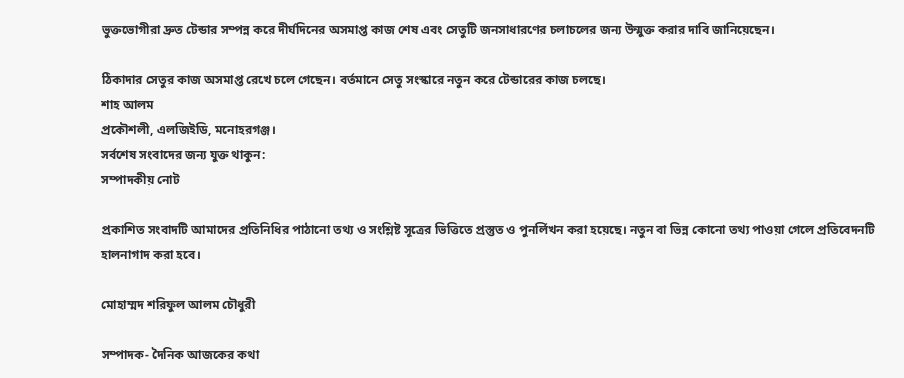ভুক্তভোগীরা দ্রুত টেন্ডার সম্পন্ন করে দীর্ঘদিনের অসমাপ্ত কাজ শেষ এবং সেতুটি জনসাধারণের চলাচলের জন্য উন্মুক্ত করার দাবি জানিয়েছেন।

ঠিকাদার সেতুর কাজ অসমাপ্ত রেখে চলে গেছেন। বর্তমানে সেতু সংস্কারে নতুন করে টেন্ডারের কাজ চলছে।
শাহ আলম
প্রকৌশলী, এলজিইডি, মনোহরগঞ্জ।
সর্বশেষ সংবাদের জন্য যুক্ত থাকুন:
সম্পাদকীয় নোট

প্রকাশিত সংবাদটি আমাদের প্রতিনিধির পাঠানো তথ্য ও সংশ্লিষ্ট সূত্রের ভিত্তিতে প্রস্তুত ও পুনর্লিখন করা হয়েছে। নতুন বা ভিন্ন কোনো তথ্য পাওয়া গেলে প্রতিবেদনটি হালনাগাদ করা হবে।

মোহাম্মদ শরিফুল আলম চৌধুরী

সম্পাদক- দৈনিক আজকের কথা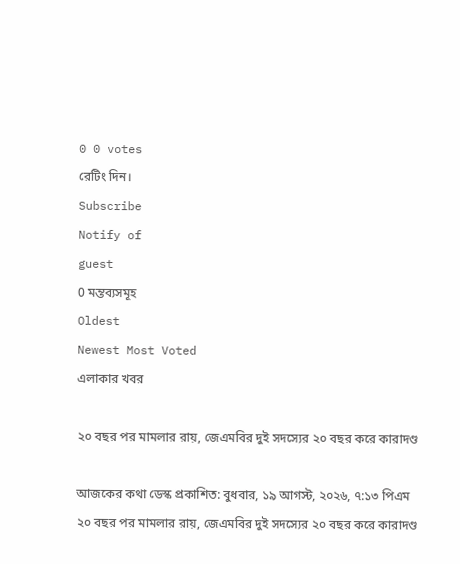0 0 votes
রেটিং দিন।
Subscribe
Notify of
guest
0 মন্তব্যসমূহ
Oldest
Newest Most Voted
এলাকার খবর

২০ বছর পর মামলার রায়, জেএমবির দুই সদস্যের ২০ বছর করে কারাদণ্ড

আজকের কথা ডেস্ক প্রকাশিত: বুধবার, ১৯ আগস্ট, ২০২৬, ৭:১৩ পিএম
২০ বছর পর মামলার রায়, জেএমবির দুই সদস্যের ২০ বছর করে কারাদণ্ড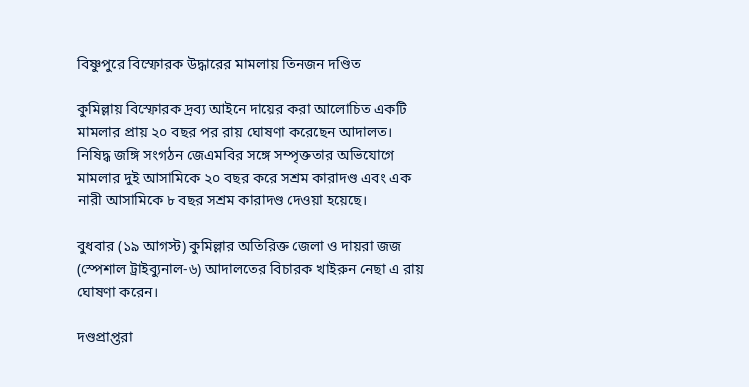বিষ্ণুপুরে বিস্ফোরক উদ্ধারের মামলায় তিনজন দণ্ডিত

কুমিল্লায় বিস্ফোরক দ্রব্য আইনে দায়ের করা আলোচিত একটি মামলার প্রায় ২০ বছর পর রায় ঘোষণা করেছেন আদালত। নিষিদ্ধ জঙ্গি সংগঠন জেএমবির সঙ্গে সম্পৃক্ততার অভিযোগে মামলার দুই আসামিকে ২০ বছর করে সশ্রম কারাদণ্ড এবং এক নারী আসামিকে ৮ বছর সশ্রম কারাদণ্ড দেওয়া হয়েছে।

বুধবার (১৯ আগস্ট) কুমিল্লার অতিরিক্ত জেলা ও দায়রা জজ (স্পেশাল ট্রাইব্যুনাল-৬) আদালতের বিচারক খাইরুন নেছা এ রায় ঘোষণা করেন।

দণ্ডপ্রাপ্তরা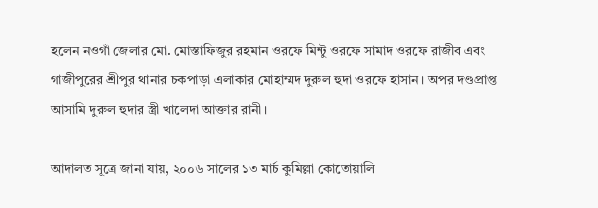হলেন নওগাঁ জেলার মো. মোস্তাফিজুর রহমান ওরফে মিন্টু ওরফে সামাদ ওরফে রাজীব এবং গাজীপুরের শ্রীপুর থানার চকপাড়া এলাকার মোহাম্মদ দুরুল হুদা ওরফে হাসান। অপর দণ্ডপ্রাপ্ত আসামি দুরুল হুদার স্ত্রী খালেদা আক্তার রানী।

আদালত সূত্রে জানা যায়, ২০০৬ সালের ১৩ মার্চ কুমিল্লা কোতোয়ালি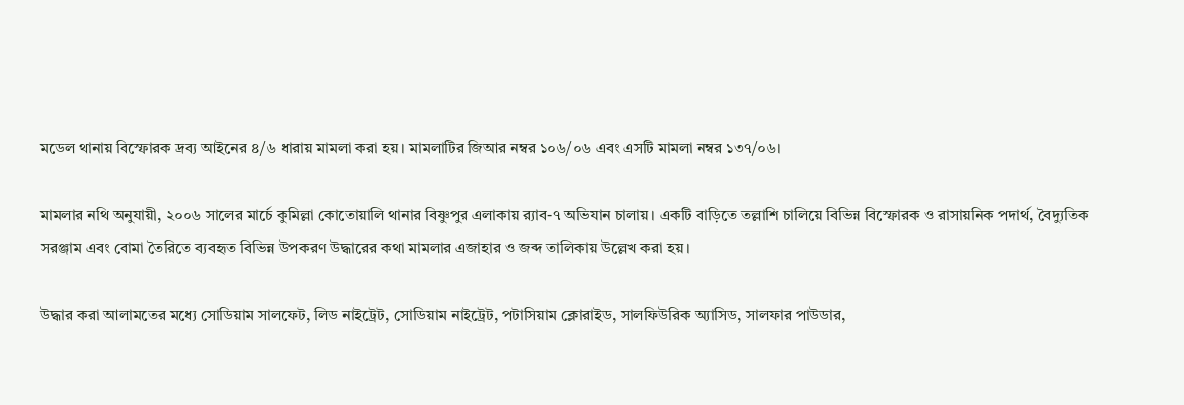মডেল থানায় বিস্ফোরক দ্রব্য আইনের ৪/৬ ধারায় মামলা করা হয়। মামলাটির জিআর নম্বর ১০৬/০৬ এবং এসটি মামলা নম্বর ১৩৭/০৬।

মামলার নথি অনুযায়ী, ২০০৬ সালের মার্চে কুমিল্লা কোতোয়ালি থানার বিষ্ণুপুর এলাকায় র‍্যাব-৭ অভিযান চালায়। একটি বাড়িতে তল্লাশি চালিয়ে বিভিন্ন বিস্ফোরক ও রাসায়নিক পদার্থ, বৈদ্যুতিক সরঞ্জাম এবং বোমা তৈরিতে ব্যবহৃত বিভিন্ন উপকরণ উদ্ধারের কথা মামলার এজাহার ও জব্দ তালিকায় উল্লেখ করা হয়।

উদ্ধার করা আলামতের মধ্যে সোডিয়াম সালফেট, লিড নাইট্রেট, সোডিয়াম নাইট্রেট, পটাসিয়াম ক্লোরাইড, সালফিউরিক অ্যাসিড, সালফার পাউডার,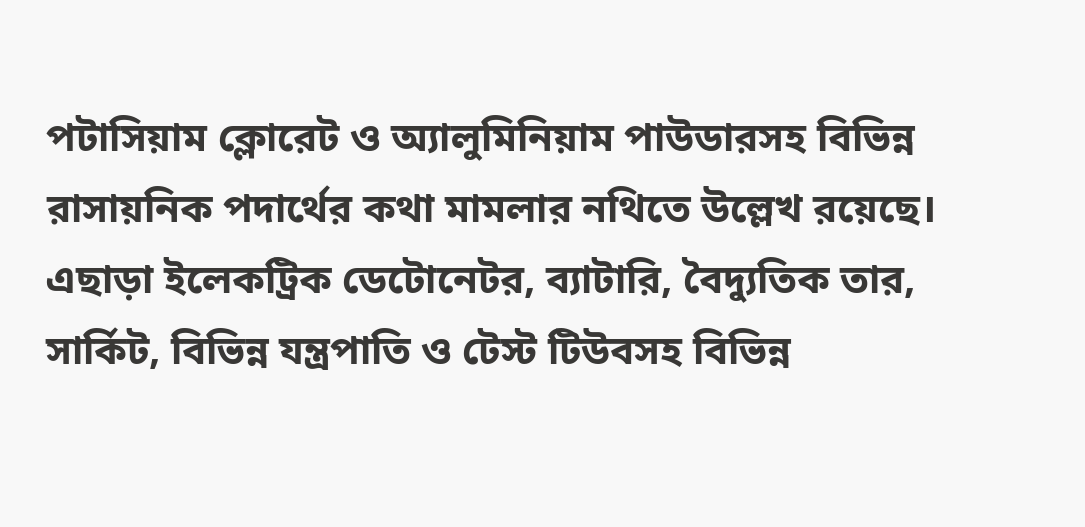পটাসিয়াম ক্লোরেট ও অ্যালুমিনিয়াম পাউডারসহ বিভিন্ন রাসায়নিক পদার্থের কথা মামলার নথিতে উল্লেখ রয়েছে। এছাড়া ইলেকট্রিক ডেটোনেটর, ব্যাটারি, বৈদ্যুতিক তার, সার্কিট, বিভিন্ন যন্ত্রপাতি ও টেস্ট টিউবসহ বিভিন্ন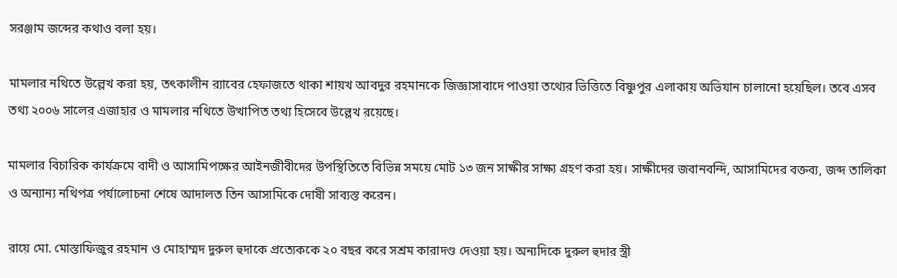সরঞ্জাম জব্দের কথাও বলা হয়।

মামলার নথিতে উল্লেখ করা হয়, তৎকালীন র‍্যাবের হেফাজতে থাকা শায়খ আবদুর রহমানকে জিজ্ঞাসাবাদে পাওয়া তথ্যের ভিত্তিতে বিষ্ণুপুর এলাকায় অভিযান চালানো হয়েছিল। তবে এসব তথ্য ২০০৬ সালের এজাহার ও মামলার নথিতে উত্থাপিত তথ্য হিসেবে উল্লেখ রয়েছে।

মামলার বিচারিক কার্যক্রমে বাদী ও আসামিপক্ষের আইনজীবীদের উপস্থিতিতে বিভিন্ন সময়ে মোট ১৩ জন সাক্ষীর সাক্ষ্য গ্রহণ করা হয়। সাক্ষীদের জবানবন্দি, আসামিদের বক্তব্য, জব্দ তালিকা ও অন্যান্য নথিপত্র পর্যালোচনা শেষে আদালত তিন আসামিকে দোষী সাব্যস্ত করেন।

রায়ে মো. মোস্তাফিজুর রহমান ও মোহাম্মদ দুরুল হুদাকে প্রত্যেককে ২০ বছর করে সশ্রম কারাদণ্ড দেওয়া হয়। অন্যদিকে দুরুল হুদার স্ত্রী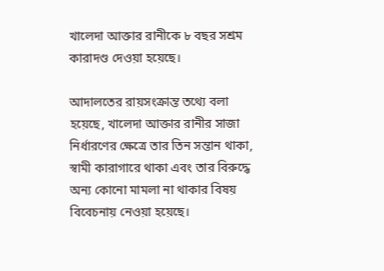খালেদা আক্তার রানীকে ৮ বছর সশ্রম কারাদণ্ড দেওয়া হয়েছে।

আদালতের রায়সংক্রান্ত তথ্যে বলা হয়েছে, খালেদা আক্তার রানীর সাজা নির্ধারণের ক্ষেত্রে তার তিন সন্তান থাকা, স্বামী কারাগারে থাকা এবং তার বিরুদ্ধে অন্য কোনো মামলা না থাকার বিষয় বিবেচনায় নেওয়া হয়েছে।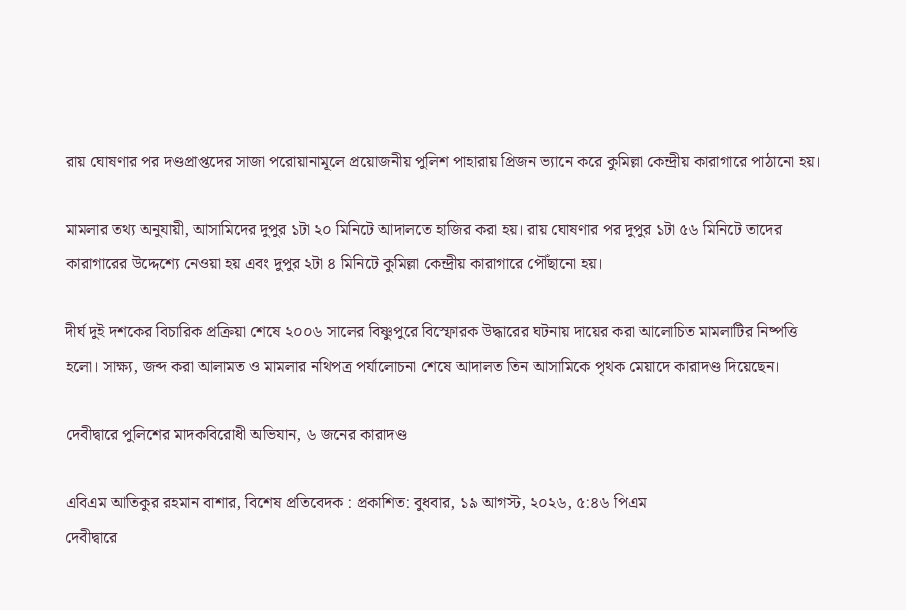রায় ঘোষণার পর দণ্ডপ্রাপ্তদের সাজা পরোয়ানামূলে প্রয়োজনীয় পুলিশ পাহারায় প্রিজন ভ্যানে করে কুমিল্লা কেন্দ্রীয় কারাগারে পাঠানো হয়।

মামলার তথ্য অনুযায়ী, আসামিদের দুপুর ১টা ২০ মিনিটে আদালতে হাজির করা হয়। রায় ঘোষণার পর দুপুর ১টা ৫৬ মিনিটে তাদের কারাগারের উদ্দেশ্যে নেওয়া হয় এবং দুপুর ২টা ৪ মিনিটে কুমিল্লা কেন্দ্রীয় কারাগারে পৌঁছানো হয়।

দীর্ঘ দুই দশকের বিচারিক প্রক্রিয়া শেষে ২০০৬ সালের বিষ্ণুপুরে বিস্ফোরক উদ্ধারের ঘটনায় দায়ের করা আলোচিত মামলাটির নিষ্পত্তি হলো। সাক্ষ্য, জব্দ করা আলামত ও মামলার নথিপত্র পর্যালোচনা শেষে আদালত তিন আসামিকে পৃথক মেয়াদে কারাদণ্ড দিয়েছেন।

দেবীদ্বারে পুলিশের মাদকবিরোধী অভিযান, ৬ জনের কারাদণ্ড

এবিএম আতিকুর রহমান বাশার, বিশেষ প্রতিবেদক : প্রকাশিত: বুধবার, ১৯ আগস্ট, ২০২৬, ৫:৪৬ পিএম
দেবীদ্বারে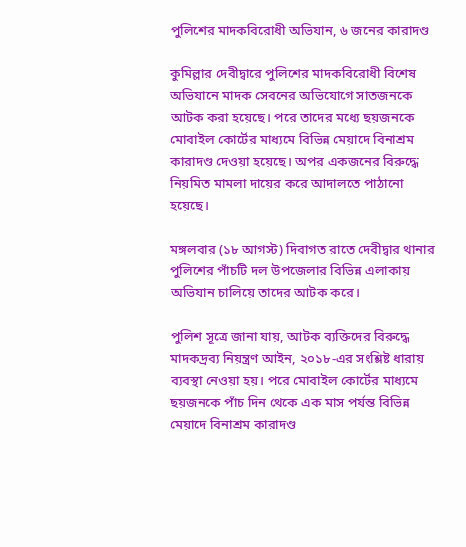পুলিশের মাদকবিরোধী অভিযান, ৬ জনের কারাদণ্ড

কুমিল্লার দেবীদ্বারে পুলিশের মাদকবিরোধী বিশেষ অভিযানে মাদক সেবনের অভিযোগে সাতজনকে আটক করা হয়েছে। পরে তাদের মধ্যে ছয়জনকে মোবাইল কোর্টের মাধ্যমে বিভিন্ন মেয়াদে বিনাশ্রম কারাদণ্ড দেওয়া হয়েছে। অপর একজনের বিরুদ্ধে নিয়মিত মামলা দায়ের করে আদালতে পাঠানো হয়েছে।

মঙ্গলবার (১৮ আগস্ট) দিবাগত রাতে দেবীদ্বার থানার পুলিশের পাঁচটি দল উপজেলার বিভিন্ন এলাকায় অভিযান চালিয়ে তাদের আটক করে।

পুলিশ সূত্রে জানা যায়, আটক ব্যক্তিদের বিরুদ্ধে মাদকদ্রব্য নিয়ন্ত্রণ আইন, ২০১৮-এর সংশ্লিষ্ট ধারায় ব্যবস্থা নেওয়া হয়। পরে মোবাইল কোর্টের মাধ্যমে ছয়জনকে পাঁচ দিন থেকে এক মাস পর্যন্ত বিভিন্ন মেয়াদে বিনাশ্রম কারাদণ্ড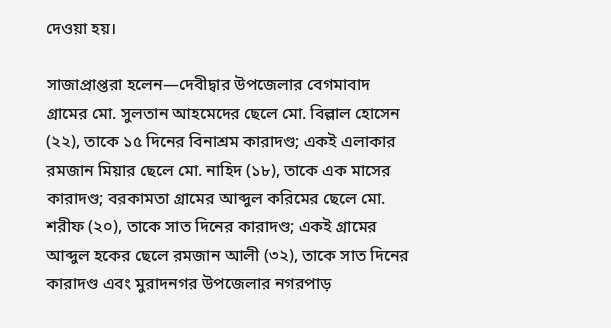দেওয়া হয়।

সাজাপ্রাপ্তরা হলেন—দেবীদ্বার উপজেলার বেগমাবাদ গ্রামের মো. সুলতান আহমেদের ছেলে মো. বিল্লাল হোসেন (২২), তাকে ১৫ দিনের বিনাশ্রম কারাদণ্ড; একই এলাকার রমজান মিয়ার ছেলে মো. নাহিদ (১৮), তাকে এক মাসের কারাদণ্ড; বরকামতা গ্রামের আব্দুল করিমের ছেলে মো. শরীফ (২০), তাকে সাত দিনের কারাদণ্ড; একই গ্রামের আব্দুল হকের ছেলে রমজান আলী (৩২), তাকে সাত দিনের কারাদণ্ড এবং মুরাদনগর উপজেলার নগরপাড়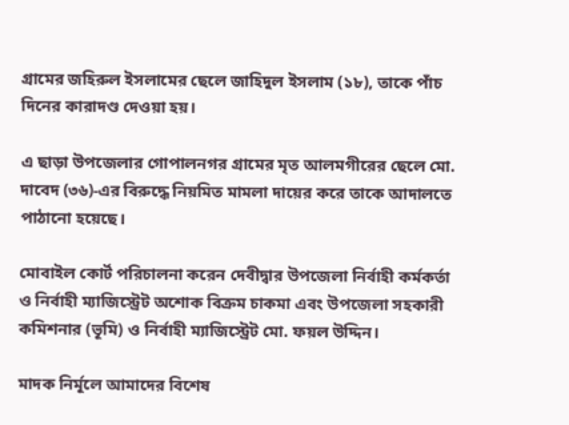গ্রামের জহিরুল ইসলামের ছেলে জাহিদুল ইসলাম (১৮), তাকে পাঁচ দিনের কারাদণ্ড দেওয়া হয়।

এ ছাড়া উপজেলার গোপালনগর গ্রামের মৃত আলমগীরের ছেলে মো. দাবেদ (৩৬)-এর বিরুদ্ধে নিয়মিত মামলা দায়ের করে তাকে আদালতে পাঠানো হয়েছে।

মোবাইল কোর্ট পরিচালনা করেন দেবীদ্বার উপজেলা নির্বাহী কর্মকর্তা ও নির্বাহী ম্যাজিস্ট্রেট অশোক বিক্রম চাকমা এবং উপজেলা সহকারী কমিশনার (ভূমি) ও নির্বাহী ম্যাজিস্ট্রেট মো. ফয়ল উদ্দিন।

মাদক নির্মূলে আমাদের বিশেষ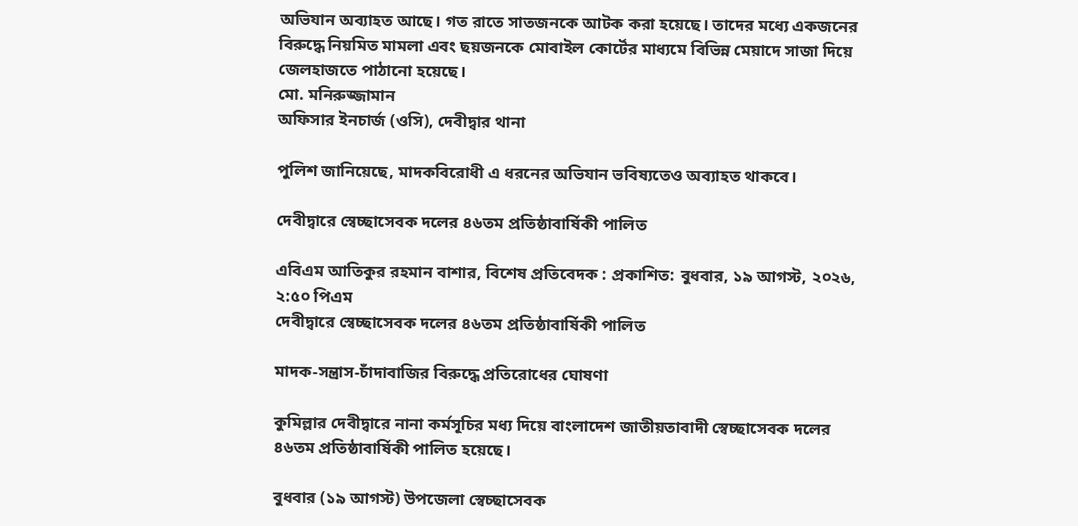অভিযান অব্যাহত আছে। গত রাতে সাতজনকে আটক করা হয়েছে। তাদের মধ্যে একজনের বিরুদ্ধে নিয়মিত মামলা এবং ছয়জনকে মোবাইল কোর্টের মাধ্যমে বিভিন্ন মেয়াদে সাজা দিয়ে জেলহাজতে পাঠানো হয়েছে।
মো. মনিরুজ্জামান
অফিসার ইনচার্জ (ওসি), দেবীদ্বার থানা

পুলিশ জানিয়েছে, মাদকবিরোধী এ ধরনের অভিযান ভবিষ্যতেও অব্যাহত থাকবে।

দেবীদ্বারে স্বেচ্ছাসেবক দলের ৪৬তম প্রতিষ্ঠাবার্ষিকী পালিত

এবিএম আতিকুর রহমান বাশার, বিশেষ প্রতিবেদক : প্রকাশিত: বুধবার, ১৯ আগস্ট, ২০২৬, ২:৫০ পিএম
দেবীদ্বারে স্বেচ্ছাসেবক দলের ৪৬তম প্রতিষ্ঠাবার্ষিকী পালিত

মাদক-সন্ত্রাস-চাঁদাবাজির বিরুদ্ধে প্রতিরোধের ঘোষণা

কুমিল্লার দেবীদ্বারে নানা কর্মসূচির মধ্য দিয়ে বাংলাদেশ জাতীয়তাবাদী স্বেচ্ছাসেবক দলের ৪৬তম প্রতিষ্ঠাবার্ষিকী পালিত হয়েছে।

বুধবার (১৯ আগস্ট) উপজেলা স্বেচ্ছাসেবক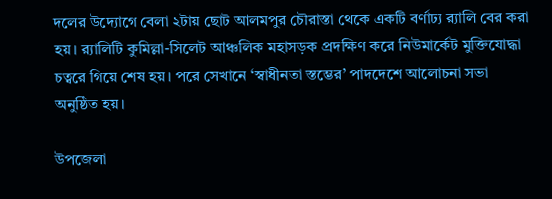দলের উদ্যোগে বেলা ২টায় ছোট আলমপুর চৌরাস্তা থেকে একটি বর্ণাঢ্য র‍্যালি বের করা হয়। র‍্যালিটি কুমিল্লা-সিলেট আঞ্চলিক মহাসড়ক প্রদক্ষিণ করে নিউমার্কেট মুক্তিযোদ্ধা চত্বরে গিয়ে শেষ হয়। পরে সেখানে ‘স্বাধীনতা স্তম্ভের’ পাদদেশে আলোচনা সভা অনুষ্ঠিত হয়।

উপজেলা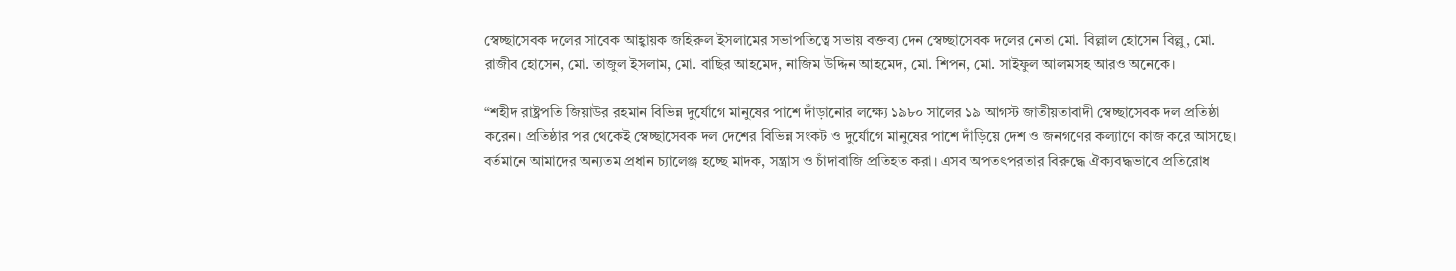স্বেচ্ছাসেবক দলের সাবেক আহ্বায়ক জহিরুল ইসলামের সভাপতিত্বে সভায় বক্তব্য দেন স্বেচ্ছাসেবক দলের নেতা মো. বিল্লাল হোসেন বিল্লু, মো. রাজীব হোসেন, মো. তাজুল ইসলাম, মো. বাছির আহমেদ, নাজিম উদ্দিন আহমেদ, মো. শিপন, মো. সাইফুল আলমসহ আরও অনেকে।

“শহীদ রাষ্ট্রপতি জিয়াউর রহমান বিভিন্ন দুর্যোগে মানুষের পাশে দাঁড়ানোর লক্ষ্যে ১৯৮০ সালের ১৯ আগস্ট জাতীয়তাবাদী স্বেচ্ছাসেবক দল প্রতিষ্ঠা করেন। প্রতিষ্ঠার পর থেকেই স্বেচ্ছাসেবক দল দেশের বিভিন্ন সংকট ও দুর্যোগে মানুষের পাশে দাঁড়িয়ে দেশ ও জনগণের কল্যাণে কাজ করে আসছে। বর্তমানে আমাদের অন্যতম প্রধান চ্যালেঞ্জ হচ্ছে মাদক, সন্ত্রাস ও চাঁদাবাজি প্রতিহত করা। এসব অপতৎপরতার বিরুদ্ধে ঐক্যবদ্ধভাবে প্রতিরোধ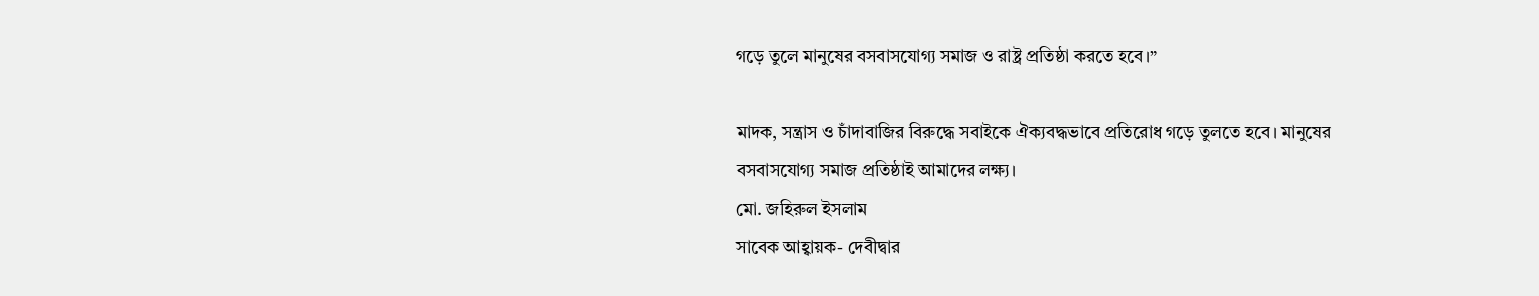গড়ে তুলে মানুষের বসবাসযোগ্য সমাজ ও রাষ্ট্র প্রতিষ্ঠা করতে হবে।”

মাদক, সন্ত্রাস ও চাঁদাবাজির বিরুদ্ধে সবাইকে ঐক্যবদ্ধভাবে প্রতিরোধ গড়ে তুলতে হবে। মানুষের বসবাসযোগ্য সমাজ প্রতিষ্ঠাই আমাদের লক্ষ্য।
মো. জহিরুল ইসলাম
সাবেক আহ্বায়ক- দেবীদ্বার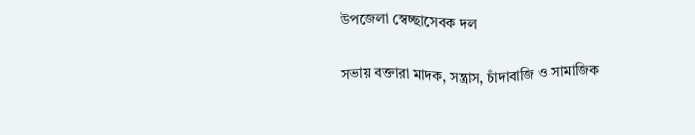উপজেলা স্বেচ্ছাসেবক দল

সভায় বক্তারা মাদক, সন্ত্রাস, চাঁদাবাজি ও সামাজিক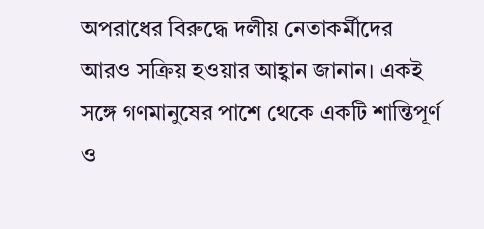অপরাধের বিরুদ্ধে দলীয় নেতাকর্মীদের আরও সক্রিয় হওয়ার আহ্বান জানান। একই সঙ্গে গণমানুষের পাশে থেকে একটি শান্তিপূর্ণ ও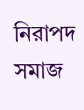নিরাপদ সমাজ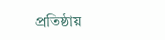প্রতিষ্ঠায়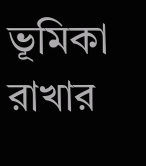ভূমিকা রাখার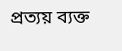প্রত্যয় ব্যক্ত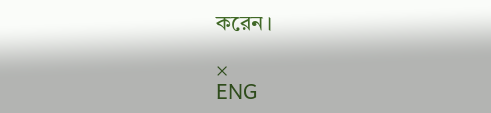করেন।

×
ENG